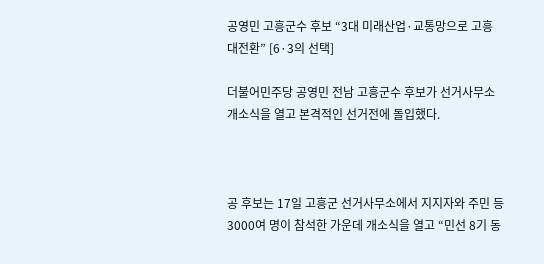공영민 고흥군수 후보 “3대 미래산업·교통망으로 고흥 대전환” [6·3의 선택]

더불어민주당 공영민 전남 고흥군수 후보가 선거사무소 개소식을 열고 본격적인 선거전에 돌입했다.



공 후보는 17일 고흥군 선거사무소에서 지지자와 주민 등 3000여 명이 참석한 가운데 개소식을 열고 “민선 8기 동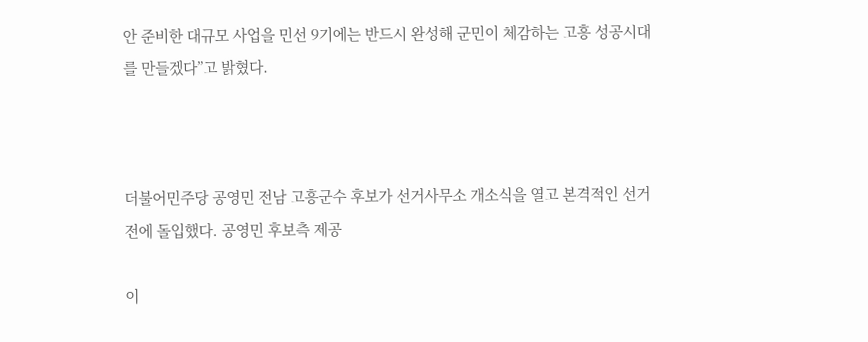안 준비한 대규모 사업을 민선 9기에는 반드시 완성해 군민이 체감하는 고흥 성공시대를 만들겠다”고 밝혔다.



더불어민주당 공영민 전남 고흥군수 후보가 선거사무소 개소식을 열고 본격적인 선거전에 돌입했다. 공영민 후보측 제공

이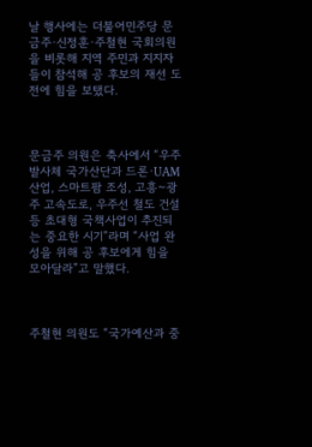날 행사에는 더불어민주당 문금주·신정훈·주철현 국회의원을 비롯해 지역 주민과 지지자들이 참석해 공 후보의 재선 도전에 힘을 보탰다.



문금주 의원은 축사에서 “우주발사체 국가산단과 드론·UAM 산업, 스마트팜 조성, 고흥~광주 고속도로, 우주선 철도 건설 등 초대형 국책사업이 추진되는 중요한 시기”라며 “사업 완성을 위해 공 후보에게 힘을 모아달라”고 말했다.



주철현 의원도 “국가예산과 중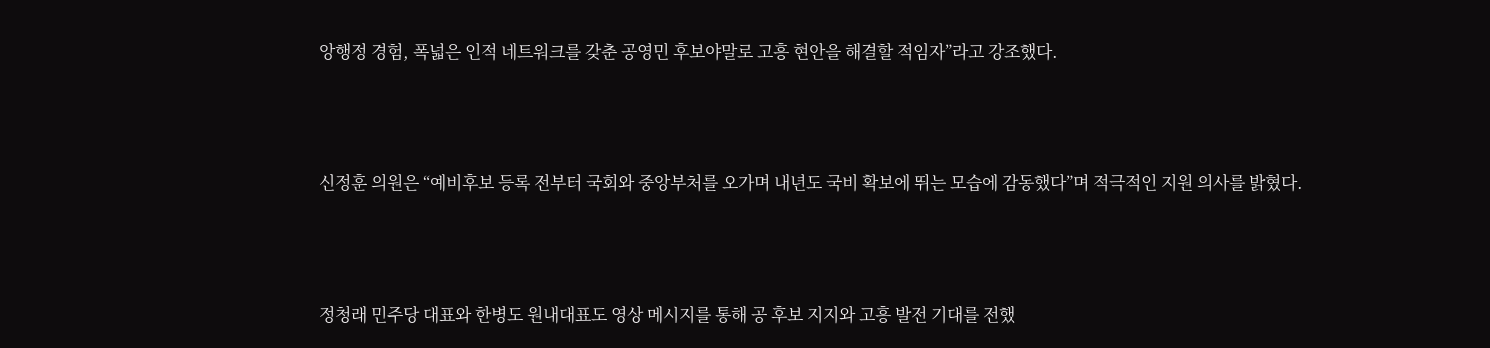앙행정 경험, 폭넓은 인적 네트워크를 갖춘 공영민 후보야말로 고흥 현안을 해결할 적임자”라고 강조했다.



신정훈 의원은 “예비후보 등록 전부터 국회와 중앙부처를 오가며 내년도 국비 확보에 뛰는 모습에 감동했다”며 적극적인 지원 의사를 밝혔다.



정청래 민주당 대표와 한병도 원내대표도 영상 메시지를 통해 공 후보 지지와 고흥 발전 기대를 전했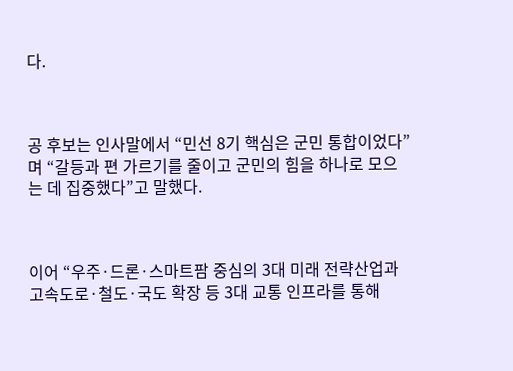다.



공 후보는 인사말에서 “민선 8기 핵심은 군민 통합이었다”며 “갈등과 편 가르기를 줄이고 군민의 힘을 하나로 모으는 데 집중했다”고 말했다.



이어 “우주·드론·스마트팜 중심의 3대 미래 전략산업과 고속도로·철도·국도 확장 등 3대 교통 인프라를 통해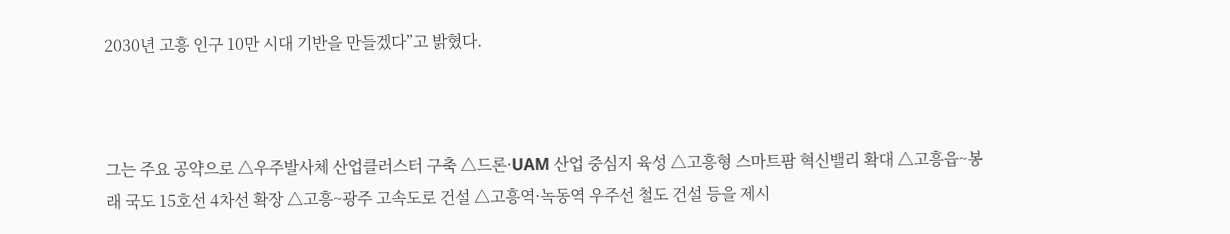2030년 고흥 인구 10만 시대 기반을 만들겠다”고 밝혔다.



그는 주요 공약으로 △우주발사체 산업클러스터 구축 △드론·UAM 산업 중심지 육성 △고흥형 스마트팜 혁신밸리 확대 △고흥읍~봉래 국도 15호선 4차선 확장 △고흥~광주 고속도로 건설 △고흥역·녹동역 우주선 철도 건설 등을 제시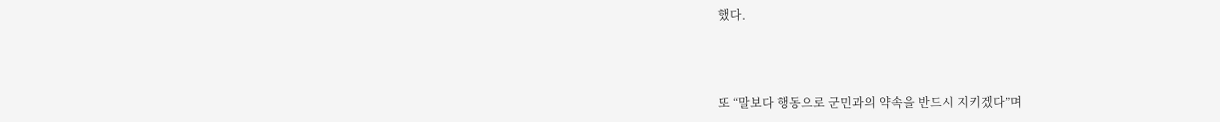했다.



또 “말보다 행동으로 군민과의 약속을 반드시 지키겠다”며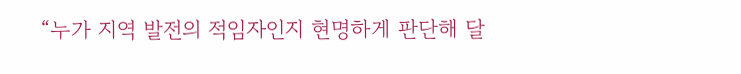“누가 지역 발전의 적임자인지 현명하게 판단해 달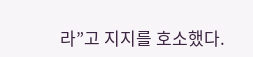라”고 지지를 호소했다.